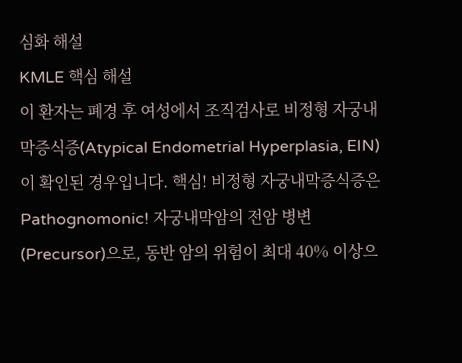심화 해설
KMLE 핵심 해설
이 환자는 폐경 후 여성에서 조직검사로 비정형 자궁내막증식증(Atypical Endometrial Hyperplasia, EIN)이 확인된 경우입니다. 핵심! 비정형 자궁내막증식증은 Pathognomonic! 자궁내막암의 전암 병변(Precursor)으로, 동반 암의 위험이 최대 40% 이상으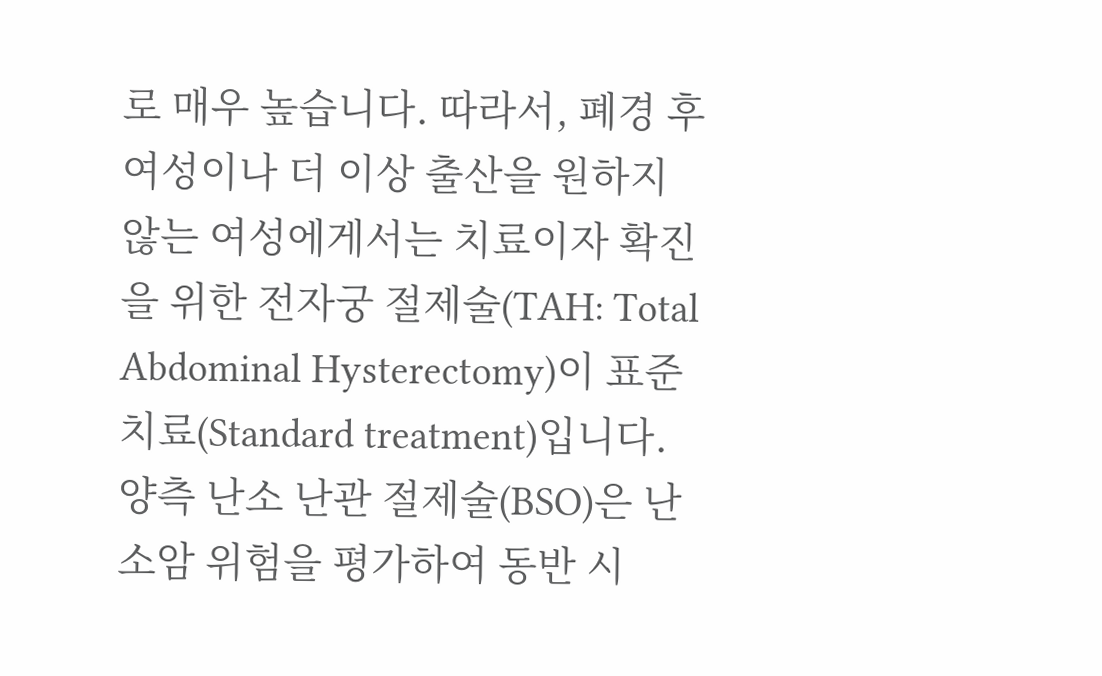로 매우 높습니다. 따라서, 폐경 후 여성이나 더 이상 출산을 원하지 않는 여성에게서는 치료이자 확진을 위한 전자궁 절제술(TAH: Total Abdominal Hysterectomy)이 표준 치료(Standard treatment)입니다. 양측 난소 난관 절제술(BSO)은 난소암 위험을 평가하여 동반 시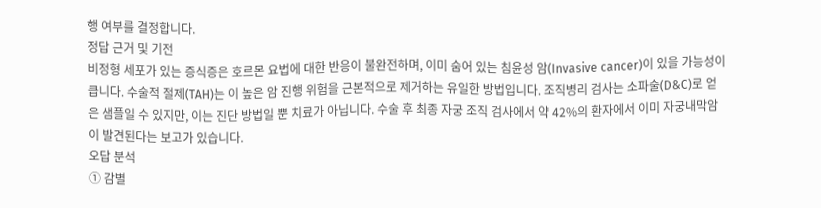행 여부를 결정합니다.
정답 근거 및 기전
비정형 세포가 있는 증식증은 호르몬 요법에 대한 반응이 불완전하며, 이미 숨어 있는 침윤성 암(Invasive cancer)이 있을 가능성이 큽니다. 수술적 절제(TAH)는 이 높은 암 진행 위험을 근본적으로 제거하는 유일한 방법입니다. 조직병리 검사는 소파술(D&C)로 얻은 샘플일 수 있지만, 이는 진단 방법일 뿐 치료가 아닙니다. 수술 후 최종 자궁 조직 검사에서 약 42%의 환자에서 이미 자궁내막암이 발견된다는 보고가 있습니다.
오답 분석
① 감별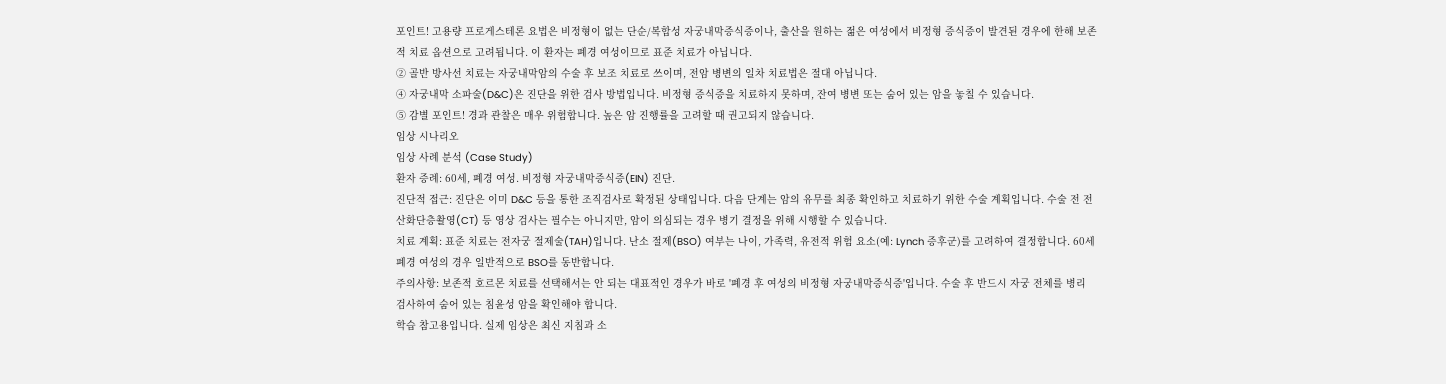포인트! 고용량 프로게스테론 요법은 비정형이 없는 단순/복합성 자궁내막증식증이나, 출산을 원하는 젊은 여성에서 비정형 증식증이 발견된 경우에 한해 보존적 치료 옵션으로 고려됩니다. 이 환자는 폐경 여성이므로 표준 치료가 아닙니다.
② 골반 방사선 치료는 자궁내막암의 수술 후 보조 치료로 쓰이며, 전암 병변의 일차 치료법은 절대 아닙니다.
④ 자궁내막 소파술(D&C)은 진단을 위한 검사 방법입니다. 비정형 증식증을 치료하지 못하며, 잔여 병변 또는 숨어 있는 암을 놓칠 수 있습니다.
⑤ 감별 포인트! 경과 관찰은 매우 위험합니다. 높은 암 진행률을 고려할 때 권고되지 않습니다.
임상 시나리오
임상 사례 분석 (Case Study)
환자 증례: 60세, 폐경 여성. 비정형 자궁내막증식증(EIN) 진단.
진단적 접근: 진단은 이미 D&C 등을 통한 조직검사로 확정된 상태입니다. 다음 단계는 암의 유무를 최종 확인하고 치료하기 위한 수술 계획입니다. 수술 전 전산화단층촬영(CT) 등 영상 검사는 필수는 아니지만, 암이 의심되는 경우 병기 결정을 위해 시행할 수 있습니다.
치료 계획: 표준 치료는 전자궁 절제술(TAH)입니다. 난소 절제(BSO) 여부는 나이, 가족력, 유전적 위험 요소(예: Lynch 증후군)를 고려하여 결정합니다. 60세 폐경 여성의 경우 일반적으로 BSO를 동반합니다.
주의사항: 보존적 호르몬 치료를 선택해서는 안 되는 대표적인 경우가 바로 '폐경 후 여성의 비정형 자궁내막증식증'입니다. 수술 후 반드시 자궁 전체를 병리 검사하여 숨어 있는 침윤성 암을 확인해야 합니다.
학습 참고용입니다. 실제 임상은 최신 지침과 소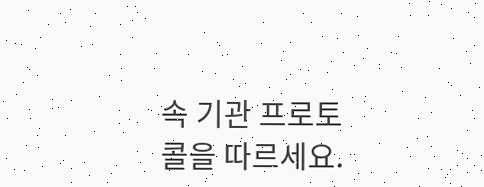속 기관 프로토콜을 따르세요.